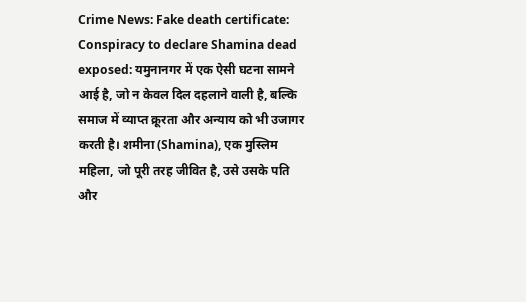Crime News: Fake death certificate: Conspiracy to declare Shamina dead exposed: यमुनानगर में एक ऐसी घटना सामने आई है, जो न केवल दिल दहलाने वाली है, बल्कि समाज में व्याप्त क्रूरता और अन्याय को भी उजागर करती है। शमीना (Shamina), एक मुस्लिम महिला, जो पूरी तरह जीवित है, उसे उसके पति और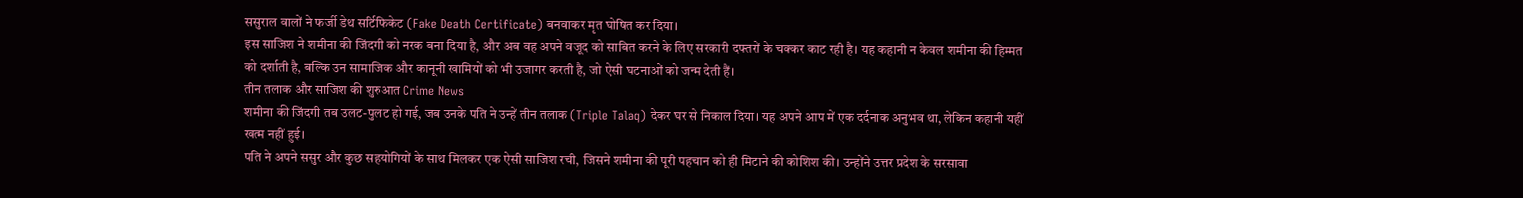ससुराल वालों ने फर्जी डेथ सर्टिफिकेट (Fake Death Certificate) बनवाकर मृत घोषित कर दिया।
इस साजिश ने शमीना की जिंदगी को नरक बना दिया है, और अब वह अपने वजूद को साबित करने के लिए सरकारी दफ्तरों के चक्कर काट रही है। यह कहानी न केवल शमीना की हिम्मत को दर्शाती है, बल्कि उन सामाजिक और कानूनी खामियों को भी उजागर करती है, जो ऐसी घटनाओं को जन्म देती हैं।
तीन तलाक और साजिश की शुरुआत Crime News
शमीना की जिंदगी तब उलट-पुलट हो गई, जब उनके पति ने उन्हें तीन तलाक (Triple Talaq) देकर घर से निकाल दिया। यह अपने आप में एक दर्दनाक अनुभव था, लेकिन कहानी यहीं खत्म नहीं हुई।
पति ने अपने ससुर और कुछ सहयोगियों के साथ मिलकर एक ऐसी साजिश रची, जिसने शमीना की पूरी पहचान को ही मिटाने की कोशिश की। उन्होंने उत्तर प्रदेश के सरसावा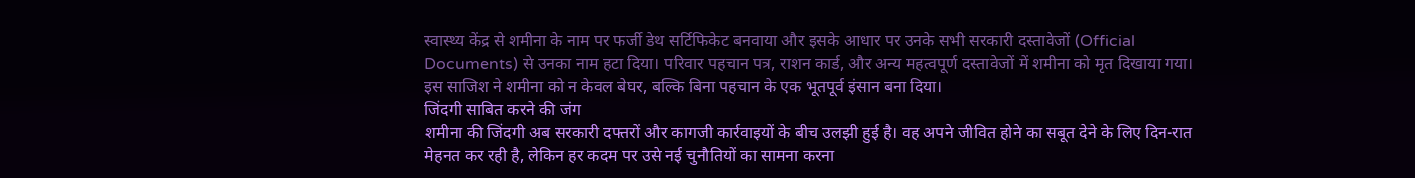स्वास्थ्य केंद्र से शमीना के नाम पर फर्जी डेथ सर्टिफिकेट बनवाया और इसके आधार पर उनके सभी सरकारी दस्तावेजों (Official Documents) से उनका नाम हटा दिया। परिवार पहचान पत्र, राशन कार्ड, और अन्य महत्वपूर्ण दस्तावेजों में शमीना को मृत दिखाया गया। इस साजिश ने शमीना को न केवल बेघर, बल्कि बिना पहचान के एक भूतपूर्व इंसान बना दिया।
जिंदगी साबित करने की जंग
शमीना की जिंदगी अब सरकारी दफ्तरों और कागजी कार्रवाइयों के बीच उलझी हुई है। वह अपने जीवित होने का सबूत देने के लिए दिन-रात मेहनत कर रही है, लेकिन हर कदम पर उसे नई चुनौतियों का सामना करना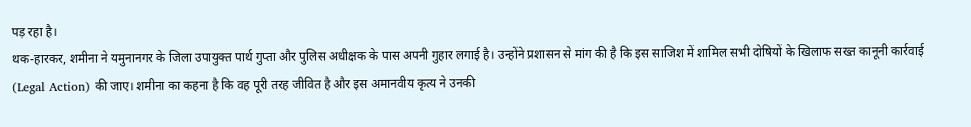पड़ रहा है।
थक-हारकर, शमीना ने यमुनानगर के जिला उपायुक्त पार्थ गुप्ता और पुलिस अधीक्षक के पास अपनी गुहार लगाई है। उन्होंने प्रशासन से मांग की है कि इस साजिश में शामिल सभी दोषियों के खिलाफ सख्त कानूनी कार्रवाई (Legal Action) की जाए। शमीना का कहना है कि वह पूरी तरह जीवित है और इस अमानवीय कृत्य ने उनकी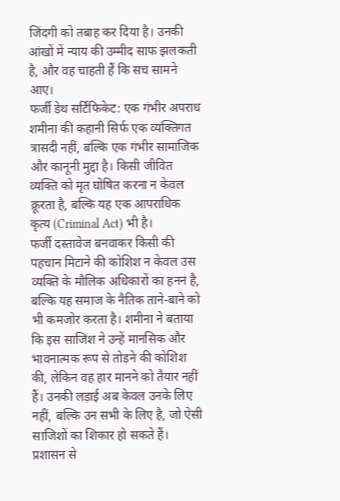जिंदगी को तबाह कर दिया है। उनकी आंखों में न्याय की उम्मीद साफ झलकती है, और वह चाहती हैं कि सच सामने आए।
फर्जी डेथ सर्टिफिकेट: एक गंभीर अपराध
शमीना की कहानी सिर्फ एक व्यक्तिगत त्रासदी नहीं, बल्कि एक गंभीर सामाजिक और कानूनी मुद्दा है। किसी जीवित व्यक्ति को मृत घोषित करना न केवल क्रूरता है, बल्कि यह एक आपराधिक कृत्य (Criminal Act) भी है।
फर्जी दस्तावेज बनवाकर किसी की पहचान मिटाने की कोशिश न केवल उस व्यक्ति के मौलिक अधिकारों का हनन है, बल्कि यह समाज के नैतिक ताने-बाने को भी कमजोर करता है। शमीना ने बताया कि इस साजिश ने उन्हें मानसिक और भावनात्मक रूप से तोड़ने की कोशिश की, लेकिन वह हार मानने को तैयार नहीं हैं। उनकी लड़ाई अब केवल उनके लिए नहीं, बल्कि उन सभी के लिए है, जो ऐसी साजिशों का शिकार हो सकते हैं।
प्रशासन से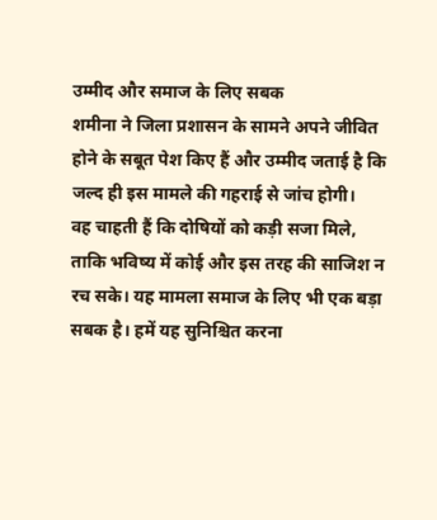उम्मीद और समाज के लिए सबक
शमीना ने जिला प्रशासन के सामने अपने जीवित होने के सबूत पेश किए हैं और उम्मीद जताई है कि जल्द ही इस मामले की गहराई से जांच होगी।
वह चाहती हैं कि दोषियों को कड़ी सजा मिले, ताकि भविष्य में कोई और इस तरह की साजिश न रच सके। यह मामला समाज के लिए भी एक बड़ा सबक है। हमें यह सुनिश्चित करना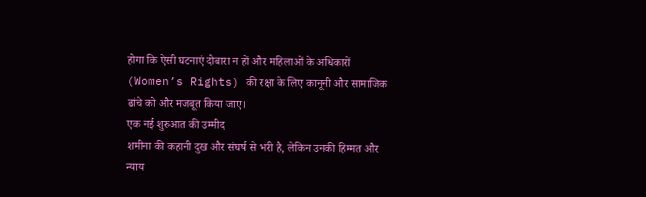होगा कि ऐसी घटनाएं दोबारा न हों और महिलाओं के अधिकारों (Women’s Rights) की रक्षा के लिए कानूनी और सामाजिक ढांचे को और मजबूत किया जाए।
एक नई शुरुआत की उम्मीद
शमीना की कहानी दुख और संघर्ष से भरी है, लेकिन उनकी हिम्मत और न्याय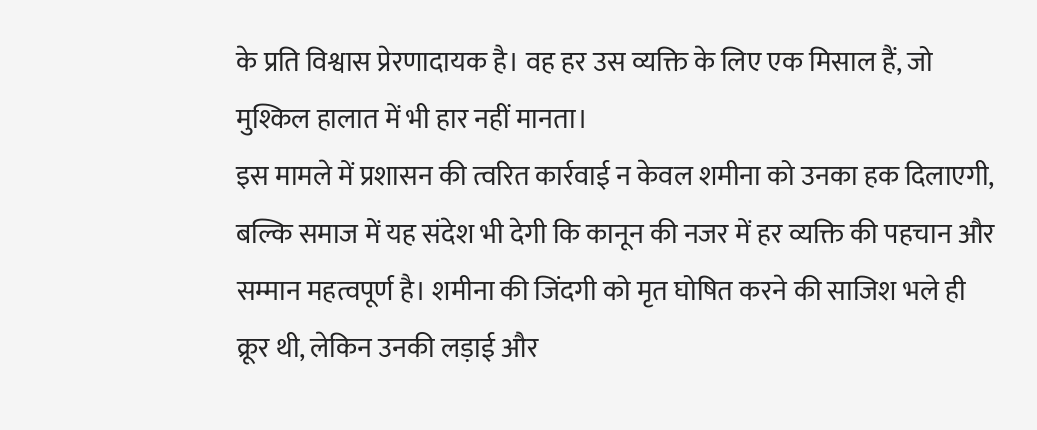के प्रति विश्वास प्रेरणादायक है। वह हर उस व्यक्ति के लिए एक मिसाल हैं, जो मुश्किल हालात में भी हार नहीं मानता।
इस मामले में प्रशासन की त्वरित कार्रवाई न केवल शमीना को उनका हक दिलाएगी, बल्कि समाज में यह संदेश भी देगी कि कानून की नजर में हर व्यक्ति की पहचान और सम्मान महत्वपूर्ण है। शमीना की जिंदगी को मृत घोषित करने की साजिश भले ही क्रूर थी, लेकिन उनकी लड़ाई और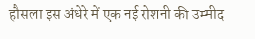हौसला इस अंधेरे में एक नई रोशनी की उम्मीद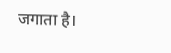जगाता है।